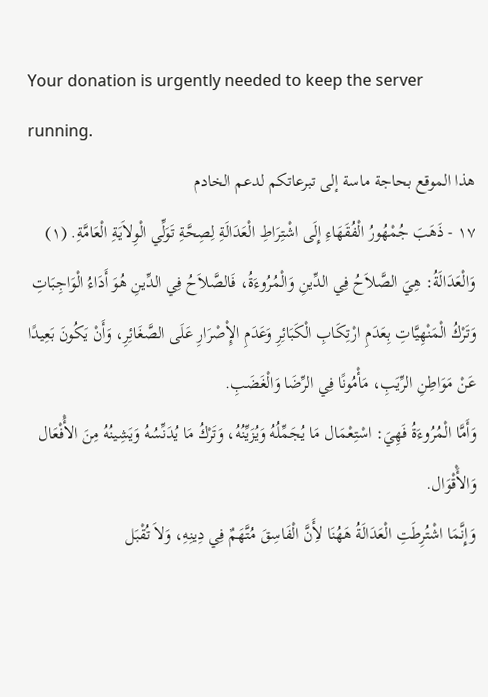Your donation is urgently needed to keep the server running.
هذا الموقع بحاجة ماسة إلى تبرعاتكم لدعم الخادم
١٧ - ذَهَبَ جُمْهُورُ الْفُقَهَاءِ إِلَى اشْتِرَاطِ الْعَدَالَةِ لِصِحَّةِ تَوَلِّي الْوِلاَيَةِ الْعَامَّةِ. (١) وَالْعَدَالَةُ: هِيَ الصَّلاَحُ فِي الدِّينِ وَالْمُرُوءَةُ، فَالصَّلاَحُ فِي الدِّينِ هُوَ أَدَاءُ الْوَاجِبَاتِ وَتَرْكُ الْمَنْهِيَّاتِ بِعَدَمِ ارْتِكَابِ الْكَبَائِرِ وَعَدَمِ الإِْصْرَارِ عَلَى الصَّغَائِرِ، وَأَنْ يَكُونَ بَعِيدًا عَنْ مَوَاطِنِ الرِّيَبِ، مَأْمُونًا فِي الرِّضَا وَالْغَضَبِ.
وَأَمَّا الْمُرُوءَةُ فَهِيَ: اسْتِعْمَال مَا يُجَمِّلُهُ وَيُزَيِّنُهُ، وَتَرْكُ مَا يُدَنِّسُهُ وَيَشِينُهُ مِنَ الأَْفْعَال وَالأَْقْوَال.
وَإِنَّمَا اشْتُرِطَتِ الْعَدَالَةُ هَهُنَا لأَِنَّ الْفَاسِقَ مُتَّهَمٌ فِي دِينِهِ، وَلاَ تُقْبَل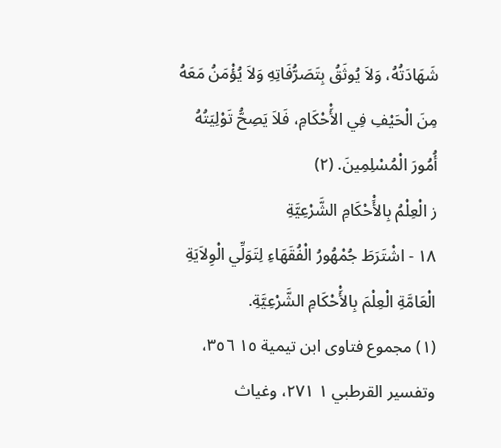شَهَادَتُهُ، وَلاَ يُوثَقُ بِتَصَرُّفَاتِهِ وَلاَ يُؤْمَنُ مَعَهُ مِنَ الْحَيْفِ فِي الأَْحْكَامِ، فَلاَ يَصِحُّ تَوْلِيَتُهُ أُمُورَ الْمُسْلِمِينَ. (٢)
ز الْعِلْمُ بِالأَْحْكَامِ الشَّرْعِيَّةِ
١٨ - اشْتَرَطَ جُمْهُورُ الْفُقَهَاءِ لِتَوَلِّي الْوِلاَيَةِ الْعَامَّةِ الْعِلْمَ بِالأَْحْكَامِ الشَّرْعِيَّةِ.
(١) مجموع فتاوى ابن تيمية ١٥ ٣٥٦، وتفسير القرطبي ١ ٢٧١، وغياث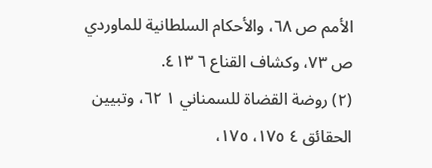الأمم ص ٦٨، والأحكام السلطانية للماوردي ص ٧٣، وكشاف القناع ٦ ٤١٣.
(٢) روضة القضاة للسمناني ١ ٦٢، وتبيين الحقائق ٤ ١٧٥، ١٧٥،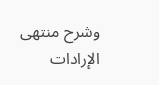وشرح منتهى الإرادات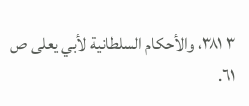٣ ٣٨١، والأحكام السلطانية لأبي يعلى ص ٦١.